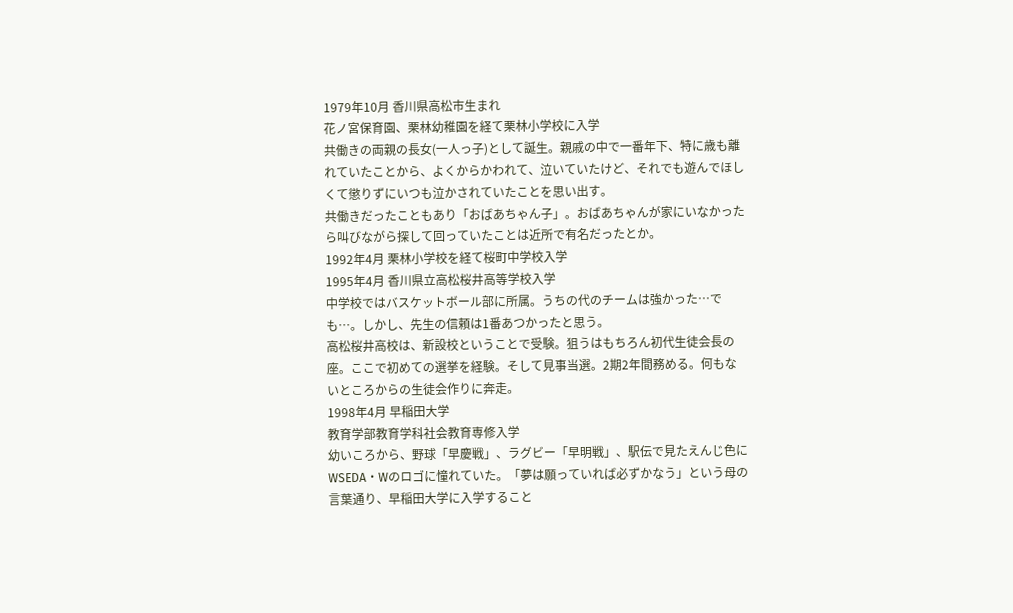1979年10月 香川県高松市生まれ
花ノ宮保育園、栗林幼稚園を経て栗林小学校に入学
共働きの両親の長女(一人っ子)として誕生。親戚の中で一番年下、特に歳も離れていたことから、よくからかわれて、泣いていたけど、それでも遊んでほしくて懲りずにいつも泣かされていたことを思い出す。
共働きだったこともあり「おばあちゃん子」。おばあちゃんが家にいなかったら叫びながら探して回っていたことは近所で有名だったとか。
1992年4月 栗林小学校を経て桜町中学校入学
1995年4月 香川県立高松桜井高等学校入学
中学校ではバスケットボール部に所属。うちの代のチームは強かった…でも…。しかし、先生の信頼は1番あつかったと思う。
高松桜井高校は、新設校ということで受験。狙うはもちろん初代生徒会長の座。ここで初めての選挙を経験。そして見事当選。2期2年間務める。何もないところからの生徒会作りに奔走。
1998年4月 早稲田大学
教育学部教育学科社会教育専修入学
幼いころから、野球「早慶戦」、ラグビー「早明戦」、駅伝で見たえんじ色にWSEDA・Wのロゴに憧れていた。「夢は願っていれば必ずかなう」という母の言葉通り、早稲田大学に入学すること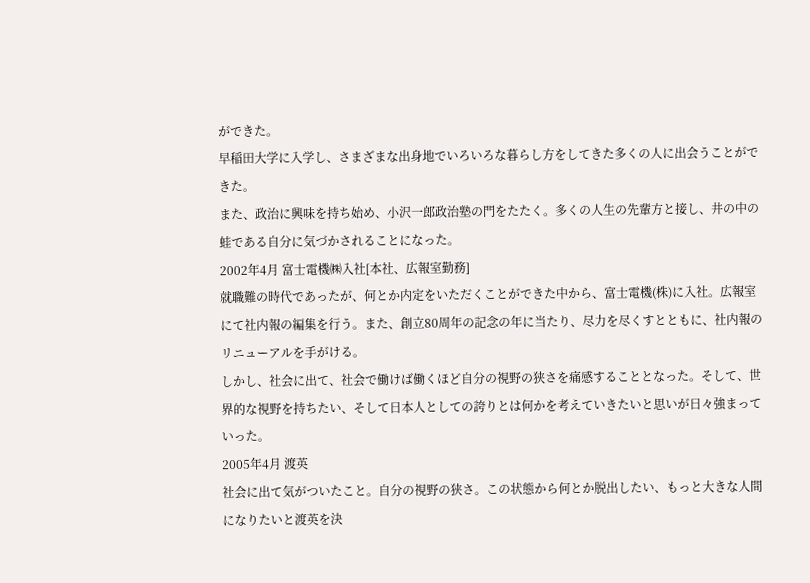ができた。
早稲田大学に入学し、さまざまな出身地でいろいろな暮らし方をしてきた多くの人に出会うことができた。
また、政治に興味を持ち始め、小沢一郎政治塾の門をたたく。多くの人生の先輩方と接し、井の中の蛙である自分に気づかされることになった。
2002年4月 富士電機㈱入社[本社、広報室勤務]
就職難の時代であったが、何とか内定をいただくことができた中から、富士電機(株)に入社。広報室にて社内報の編集を行う。また、創立80周年の記念の年に当たり、尽力を尽くすとともに、社内報のリニューアルを手がける。
しかし、社会に出て、社会で働けば働くほど自分の視野の狭さを痛感することとなった。そして、世界的な視野を持ちたい、そして日本人としての誇りとは何かを考えていきたいと思いが日々強まっていった。
2005年4月 渡英
社会に出て気がついたこと。自分の視野の狭さ。この状態から何とか脱出したい、もっと大きな人間になりたいと渡英を決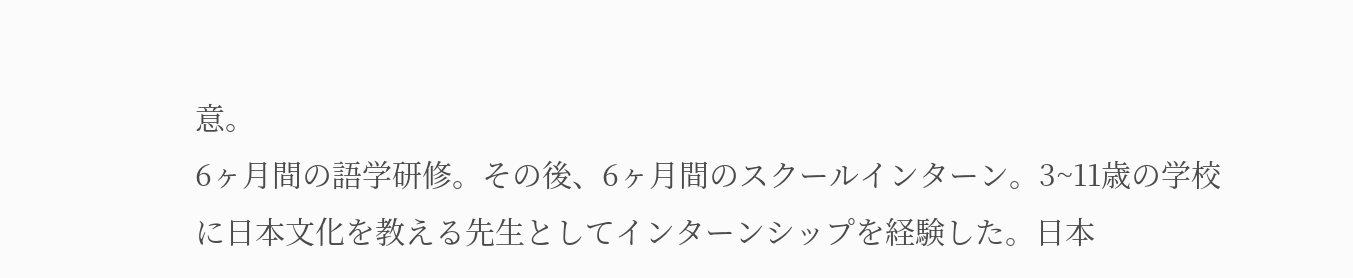意。
6ヶ月間の語学研修。その後、6ヶ月間のスクールインターン。3~11歳の学校に日本文化を教える先生としてインターンシップを経験した。日本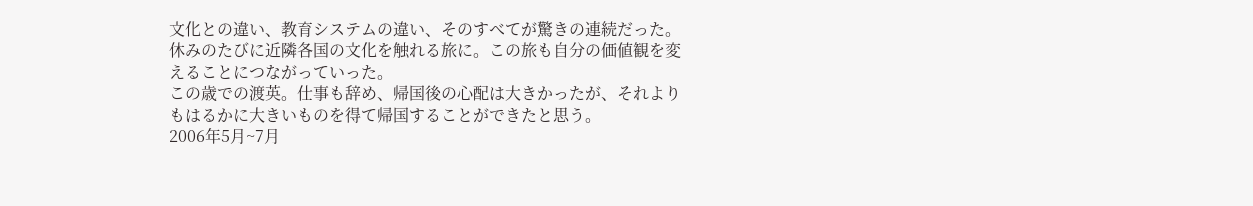文化との違い、教育システムの違い、そのすべてが驚きの連続だった。休みのたびに近隣各国の文化を触れる旅に。この旅も自分の価値観を変えることにつながっていった。
この歳での渡英。仕事も辞め、帰国後の心配は大きかったが、それよりもはるかに大きいものを得て帰国することができたと思う。
2006年5月~7月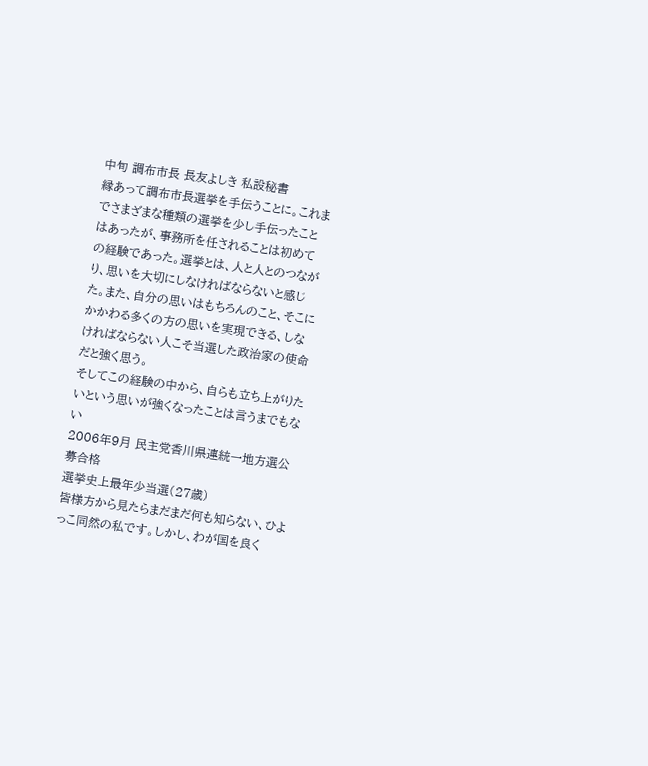中旬 調布市長 長友よしき 私設秘書
縁あって調布市長選挙を手伝うことに。これまでさまざまな種類の選挙を少し手伝ったことはあったが、事務所を任されることは初めての経験であった。選挙とは、人と人とのつながり、思いを大切にしなければならないと感じた。また、自分の思いはもちろんのこと、そこにかかわる多くの方の思いを実現できる、しなければならない人こそ当選した政治家の使命だと強く思う。
そしてこの経験の中から、自らも立ち上がりたいという思いが強くなったことは言うまでもない
2006年9月 民主党香川県連統一地方選公募合格
選挙史上最年少当選(27歳)
皆様方から見たらまだまだ何も知らない、ひよっこ同然の私です。しかし、わが国を良く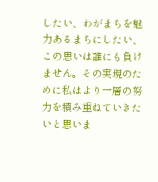したい、わがまちを魅力あるまちにしたい、この思いは誰にも負けません。その実現のために私はより一層の努力を積み重ねていきたいと思いま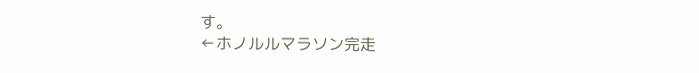す。
←ホノルルマラソン完走